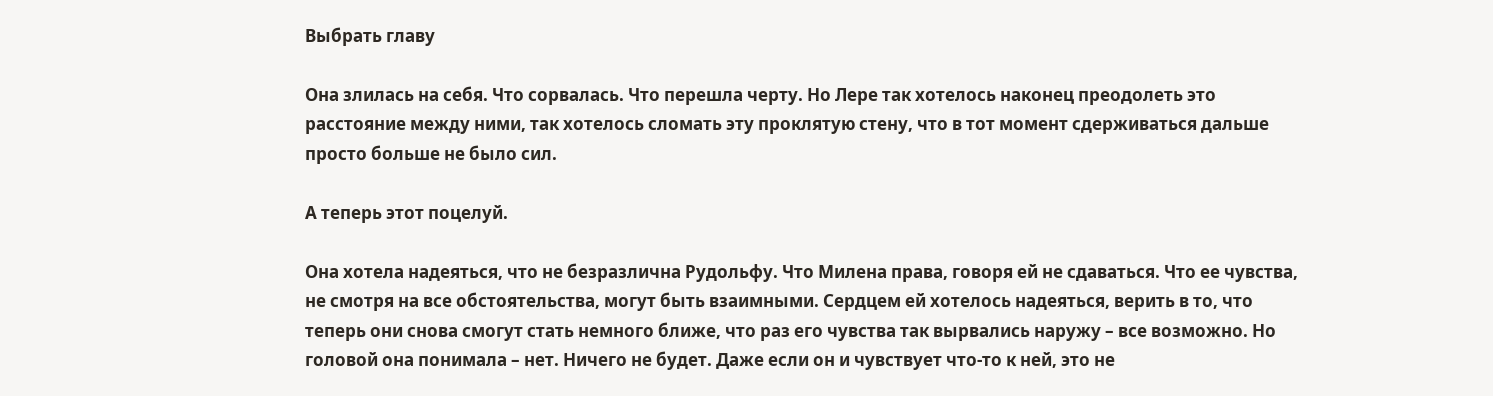Выбрать главу

Она злилась на себя. Что сорвалась. Что перешла черту. Но Лере так хотелось наконец преодолеть это расстояние между ними, так хотелось сломать эту проклятую стену, что в тот момент сдерживаться дальше просто больше не было сил.

А теперь этот поцелуй.

Она хотела надеяться, что не безразлична Рудольфу. Что Милена права, говоря ей не сдаваться. Что ее чувства, не смотря на все обстоятельства, могут быть взаимными. Сердцем ей хотелось надеяться, верить в то, что теперь они снова смогут стать немного ближе, что раз его чувства так вырвались наружу – все возможно. Но головой она понимала – нет. Ничего не будет. Даже если он и чувствует что-то к ней, это не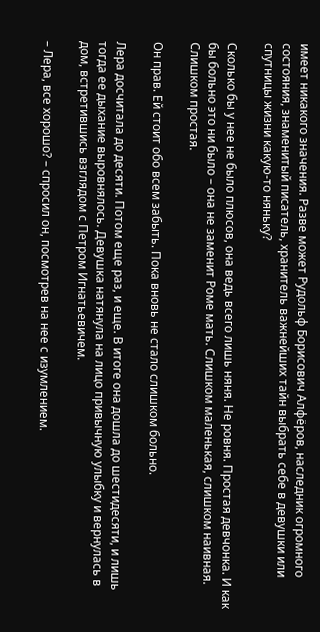имеет никакого значения. Разве может Рудольф Борисович Алфёров, наследник огромного состояния, знаменитый писатель, хранитель важнейших тайн выбрать себе в девушки или спутницы жизни какую-то няньку?

Сколько бы у нее не было плюсов, она ведь всего лишь няня. Не ровня. Простая девчонка. И как бы больно это ни было – она не заменит Роме мать. Слишком маленькая, слишком наивная. Слишком простая.

Он прав. Ей стоит обо всем забыть. Пока вновь не стало слишком больно.

Лера досчитала до десяти. Потом еще раз, и еще. В итоге она дошла до шестидесяти, и лишь тогда ее дыхание выровнялось. Девушка натянула на лицо привычную улыбку и вернулась в дом, встретившись взглядом с Петром Игнатьевичем.

– Лера, все хорошо? – спросил он, посмотрев на нее с изумлением.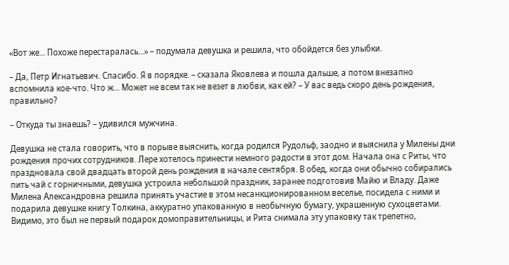«Вот же... Похоже перестаралась...» – подумала девушка и решила, что обойдется без улыбки.

– Да, Петр Игнатьевич. Спасибо. Я в порядке. – сказала Яковлева и пошла дальше, а потом внезапно вспомнила кое-что. Что ж... Может не всем так не везет в любви, как ей? – У вас ведь скоро день рождения, правильно?

– Откуда ты знаешь? – удивился мужчина.

Девушка не стала говорить, что в порыве выяснить, когда родился Рудольф, заодно и выяснила у Милены дни рождения прочих сотрудников. Лере хотелось принести немного радости в этот дом. Начала она с Риты, что праздновала свой двадцать второй день рождения в начале сентября. В обед, когда они обычно собирались пить чай с горничными, девушка устроила небольшой праздник, заранее подготовив Майю и Владу. Даже Милена Александровна решила принять участие в этом несанкционированном веселье, посидела с ними и подарила девушке книгу Толкина, аккуратно упакованную в необычную бумагу, украшенную сухоцветами. Видимо, это был не первый подарок домоправительницы, и Рита снимала эту упаковку так трепетно,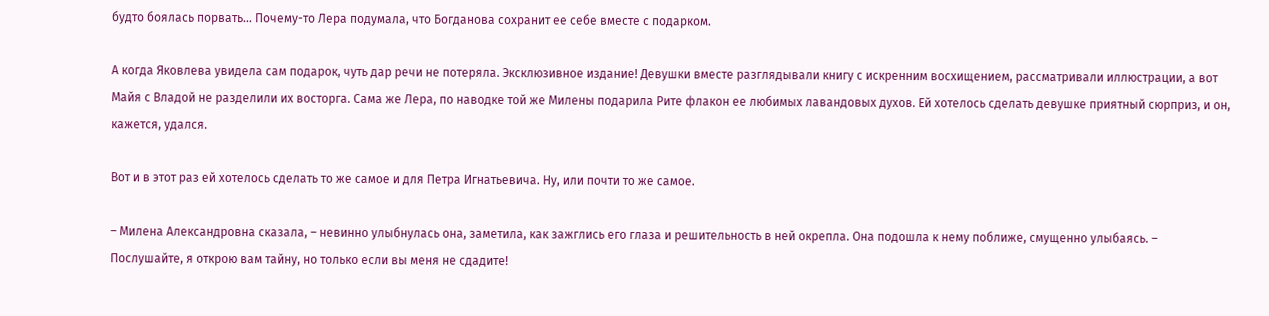будто боялась порвать... Почему-то Лера подумала, что Богданова сохранит ее себе вместе с подарком.

А когда Яковлева увидела сам подарок, чуть дар речи не потеряла. Эксклюзивное издание! Девушки вместе разглядывали книгу с искренним восхищением, рассматривали иллюстрации, а вот Майя с Владой не разделили их восторга. Сама же Лера, по наводке той же Милены подарила Рите флакон ее любимых лавандовых духов. Ей хотелось сделать девушке приятный сюрприз, и он, кажется, удался.

Вот и в этот раз ей хотелось сделать то же самое и для Петра Игнатьевича. Ну, или почти то же самое.

– Милена Александровна сказала, – невинно улыбнулась она, заметила, как зажглись его глаза и решительность в ней окрепла. Она подошла к нему поближе, смущенно улыбаясь. – Послушайте, я открою вам тайну, но только если вы меня не сдадите!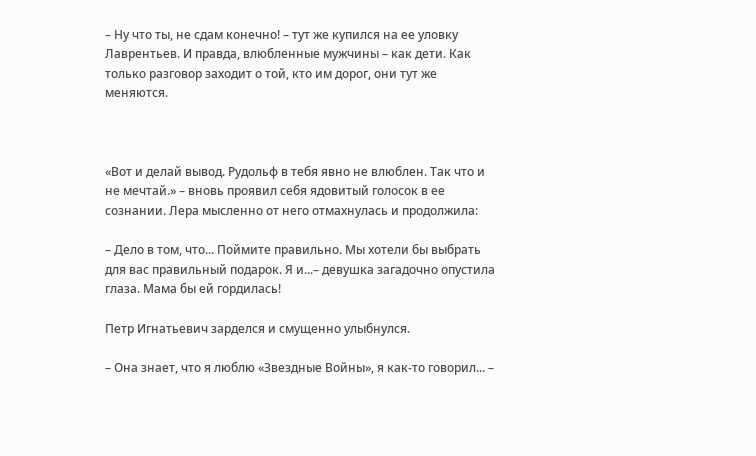– Ну что ты, не сдам конечно! – тут же купился на ее уловку Лаврентьев. И правда, влюбленные мужчины – как дети. Как только разговор заходит о той, кто им дорог, они тут же меняются.



«Вот и делай вывод. Рудольф в тебя явно не влюблен. Так что и не мечтай.» – вновь проявил себя ядовитый голосок в ее сознании. Лера мысленно от него отмахнулась и продолжила:

– Дело в том, что... Поймите правильно. Мы хотели бы выбрать для вас правильный подарок. Я и...– девушка загадочно опустила глаза. Мама бы ей гордилась!

Петр Игнатьевич зарделся и смущенно улыбнулся.

– Она знает, что я люблю «Звездные Войны», я как-то говорил... –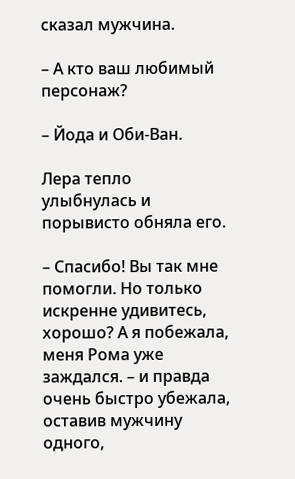сказал мужчина.

– А кто ваш любимый персонаж?

– Йода и Оби-Ван.

Лера тепло улыбнулась и порывисто обняла его.

– Спасибо! Вы так мне помогли. Но только искренне удивитесь, хорошо? А я побежала, меня Рома уже заждался. – и правда очень быстро убежала, оставив мужчину одного,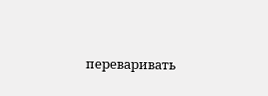переваривать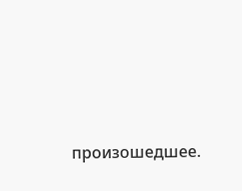произошедшее.